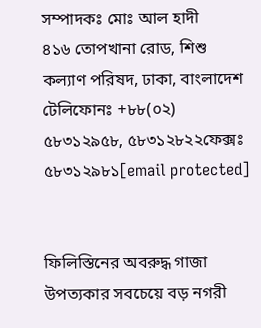সম্পাদকঃ মোঃ আল হাদী
৪১৬ তোপখানা রোড, শিশু কল্যাণ পরিষদ, ঢাকা, বাংলাদেশ
টেলিফোনঃ +৮৮(০২) ৫৮৩১২৯৫৮, ৫৮৩১২৮২২ফেক্সঃ ৫৮৩১২৯৮১[email protected]


ফিলিস্তিনের অবরুদ্ধ গাজা উপত্যকার সবচেয়ে বড় নগরী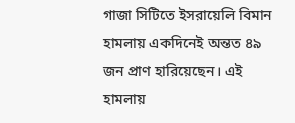গাজা সিটিতে ইসরায়েলি বিমান হামলায় একদিনেই অন্তত ৪৯ জন প্রাণ হারিয়েছেন। এই হামলায়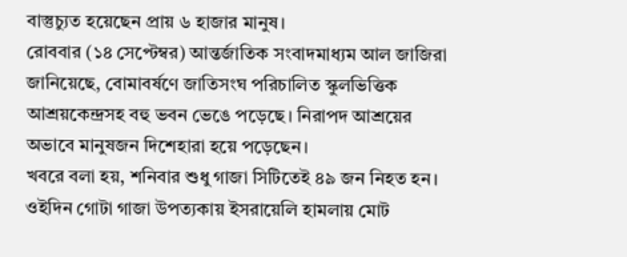বাস্তুচ্যুত হয়েছেন প্রায় ৬ হাজার মানুষ।
রোববার (১৪ সেপ্টেম্বর) আন্তর্জাতিক সংবাদমাধ্যম আল জাজিরা জানিয়েছে, বোমাবর্ষণে জাতিসংঘ পরিচালিত স্কুলভিত্তিক আশ্রয়কেন্দ্রসহ বহু ভবন ভেঙে পড়েছে। নিরাপদ আশ্রয়ের অভাবে মানুষজন দিশেহারা হয়ে পড়েছেন।
খবরে বলা হয়, শনিবার শুধু গাজা সিটিতেই ৪৯ জন নিহত হন। ওইদিন গোটা গাজা উপত্যকায় ইসরায়েলি হামলায় মোট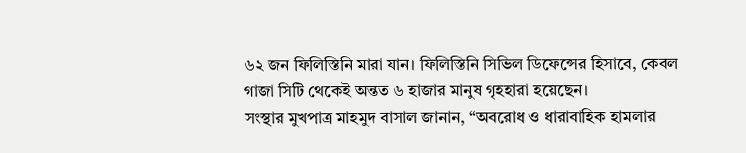৬২ জন ফিলিস্তিনি মারা যান। ফিলিস্তিনি সিভিল ডিফেন্সের হিসাবে, কেবল গাজা সিটি থেকেই অন্তত ৬ হাজার মানুষ গৃহহারা হয়েছেন।
সংস্থার মুখপাত্র মাহমুদ বাসাল জানান, “অবরোধ ও ধারাবাহিক হামলার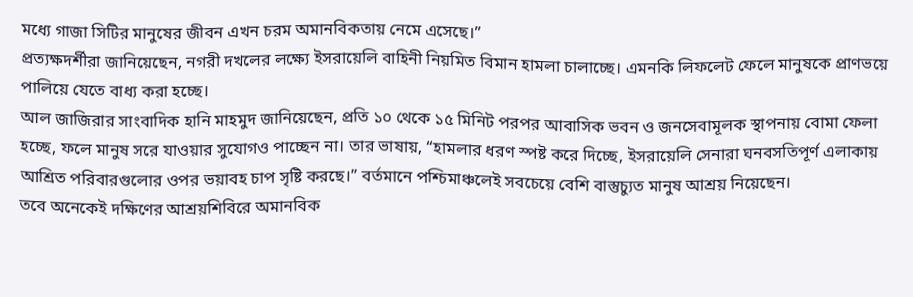মধ্যে গাজা সিটির মানুষের জীবন এখন চরম অমানবিকতায় নেমে এসেছে।”
প্রত্যক্ষদর্শীরা জানিয়েছেন, নগরী দখলের লক্ষ্যে ইসরায়েলি বাহিনী নিয়মিত বিমান হামলা চালাচ্ছে। এমনকি লিফলেট ফেলে মানুষকে প্রাণভয়ে পালিয়ে যেতে বাধ্য করা হচ্ছে।
আল জাজিরার সাংবাদিক হানি মাহমুদ জানিয়েছেন, প্রতি ১০ থেকে ১৫ মিনিট পরপর আবাসিক ভবন ও জনসেবামূলক স্থাপনায় বোমা ফেলা হচ্ছে, ফলে মানুষ সরে যাওয়ার সুযোগও পাচ্ছেন না। তার ভাষায়, “হামলার ধরণ স্পষ্ট করে দিচ্ছে, ইসরায়েলি সেনারা ঘনবসতিপূর্ণ এলাকায় আশ্রিত পরিবারগুলোর ওপর ভয়াবহ চাপ সৃষ্টি করছে।” বর্তমানে পশ্চিমাঞ্চলেই সবচেয়ে বেশি বাস্তুচ্যুত মানুষ আশ্রয় নিয়েছেন।
তবে অনেকেই দক্ষিণের আশ্রয়শিবিরে অমানবিক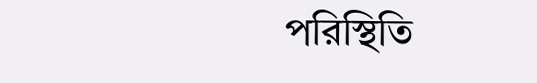পরিস্থিতি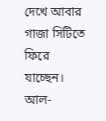দেখে আবার গাজা সিটিতে ফিরে যাচ্ছেন। আল-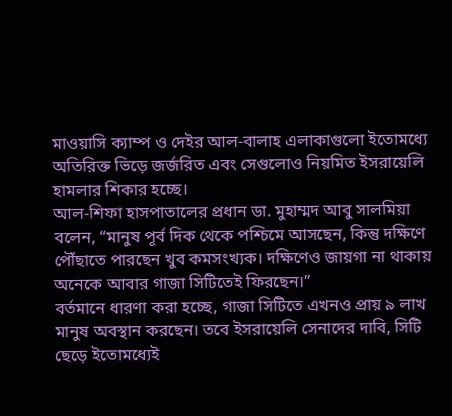মাওয়াসি ক্যাম্প ও দেইর আল-বালাহ এলাকাগুলো ইতোমধ্যে অতিরিক্ত ভিড়ে জর্জরিত এবং সেগুলোও নিয়মিত ইসরায়েলি হামলার শিকার হচ্ছে।
আল-শিফা হাসপাতালের প্রধান ডা. মুহাম্মদ আবু সালমিয়া বলেন, “মানুষ পূর্ব দিক থেকে পশ্চিমে আসছেন, কিন্তু দক্ষিণে পৌঁছাতে পারছেন খুব কমসংখ্যক। দক্ষিণেও জায়গা না থাকায় অনেকে আবার গাজা সিটিতেই ফিরছেন।”
বর্তমানে ধারণা করা হচ্ছে, গাজা সিটিতে এখনও প্রায় ৯ লাখ মানুষ অবস্থান করছেন। তবে ইসরায়েলি সেনাদের দাবি, সিটি ছেড়ে ইতোমধ্যেই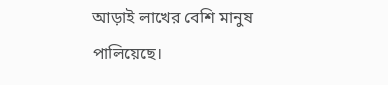আড়াই লাখের বেশি মানুষ পালিয়েছে।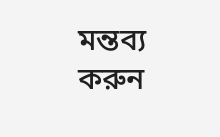মন্তব্য করুন